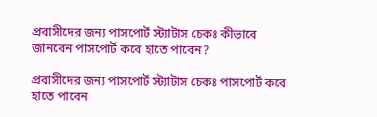প্রবাসীদের জন্য পাসপোর্ট স্ট্যাটাস চেকঃ কীভাবে জানবেন পাসপোর্ট কবে হাতে পাবেন?

প্রবাসীদের জন্য পাসপোর্ট স্ট্যাটাস চেকঃ পাসপোর্ট কবে হাতে পাবেন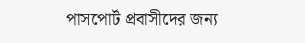পাসপোর্ট প্রবাসীদের জন্য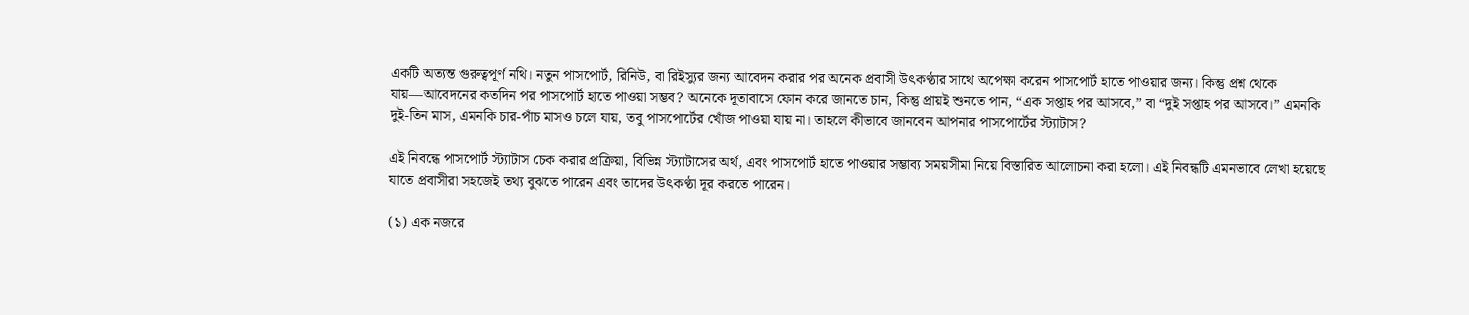একটি অত্যন্ত গুরুত্বপূর্ণ নথি। নতুন পাসপোর্ট, রিনিউ, বা রিইস্যুর জন্য আবেদন করার পর অনেক প্রবাসী উৎকণ্ঠার সাথে অপেক্ষা করেন পাসপোর্ট হাতে পাওয়ার জন্য। কিন্তু প্রশ্ন থেকে যায়—আবেদনের কতদিন পর পাসপোর্ট হাতে পাওয়া সম্ভব? অনেকে দূতাবাসে ফোন করে জানতে চান, কিন্তু প্রায়ই শুনতে পান, “এক সপ্তাহ পর আসবে,” বা “দুই সপ্তাহ পর আসবে।” এমনকি দুই-তিন মাস, এমনকি চার-পাঁচ মাসও চলে যায়, তবু পাসপোর্টের খোঁজ পাওয়া যায় না। তাহলে কীভাবে জানবেন আপনার পাসপোর্টের স্ট্যাটাস?

এই নিবন্ধে পাসপোর্ট স্ট্যাটাস চেক করার প্রক্রিয়া, বিভিন্ন স্ট্যাটাসের অর্থ, এবং পাসপোর্ট হাতে পাওয়ার সম্ভাব্য সময়সীমা নিয়ে বিস্তারিত আলোচনা করা হলো। এই নিবন্ধটি এমনভাবে লেখা হয়েছে যাতে প্রবাসীরা সহজেই তথ্য বুঝতে পারেন এবং তাদের উৎকণ্ঠা দূর করতে পারেন।

(১) এক নজরে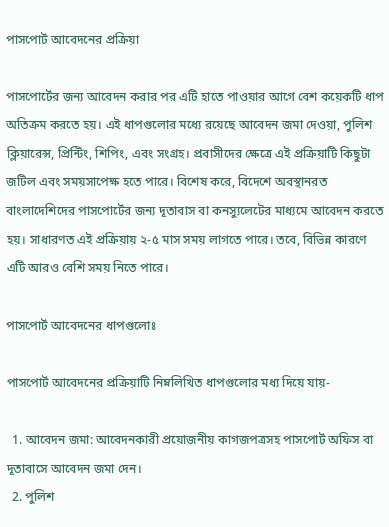পাসপোর্ট আবেদনের প্রক্রিয়া

পাসপোর্টের জন্য আবেদন করার পর এটি হাতে পাওয়ার আগে বেশ কয়েকটি ধাপ অতিক্রম করতে হয়। এই ধাপগুলোর মধ্যে রয়েছে আবেদন জমা দেওয়া, পুলিশ ক্লিয়ারেন্স, প্রিন্টিং, শিপিং, এবং সংগ্রহ। প্রবাসীদের ক্ষেত্রে এই প্রক্রিয়াটি কিছুটা জটিল এবং সময়সাপেক্ষ হতে পারে। বিশেষ করে, বিদেশে অবস্থানরত বাংলাদেশিদের পাসপোর্টের জন্য দূতাবাস বা কনস্যুলেটের মাধ্যমে আবেদন করতে হয়। সাধারণত এই প্রক্রিয়ায় ২-৫ মাস সময় লাগতে পারে। তবে, বিভিন্ন কারণে এটি আরও বেশি সময় নিতে পারে।

পাসপোর্ট আবেদনের ধাপগুলোঃ

পাসপোর্ট আবেদনের প্রক্রিয়াটি নিম্নলিখিত ধাপগুলোর মধ্য দিয়ে যায়-

  1. আবেদন জমা: আবেদনকারী প্রয়োজনীয় কাগজপত্রসহ পাসপোর্ট অফিস বা দূতাবাসে আবেদন জমা দেন।
  2. পুলিশ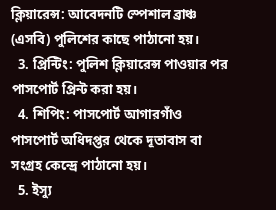ক্লিয়ারেন্স: আবেদনটি স্পেশাল ব্রাঞ্চ (এসবি) পুলিশের কাছে পাঠানো হয়।
  3. প্রিন্টিং: পুলিশ ক্লিয়ারেন্স পাওয়ার পর পাসপোর্ট প্রিন্ট করা হয়।
  4. শিপিং: পাসপোর্ট আগারগাঁও পাসপোর্ট অধিদপ্তর থেকে দূতাবাস বা সংগ্রহ কেন্দ্রে পাঠানো হয়।
  5. ইস্যু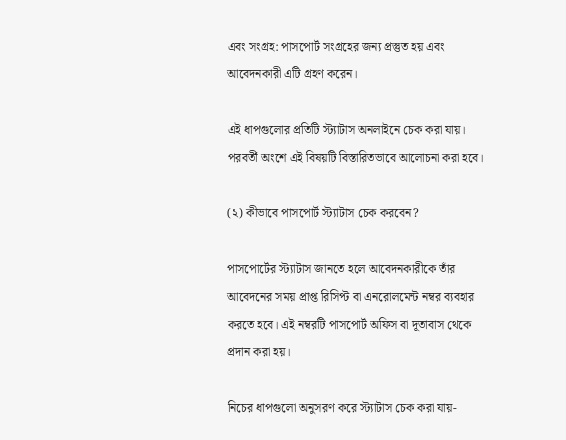এবং সংগ্রহ: পাসপোর্ট সংগ্রহের জন্য প্রস্তুত হয় এবং আবেদনকারী এটি গ্রহণ করেন।

এই ধাপগুলোর প্রতিটি স্ট্যাটাস অনলাইনে চেক করা যায়। পরবর্তী অংশে এই বিষয়টি বিস্তারিতভাবে আলোচনা করা হবে।

(২) কীভাবে পাসপোর্ট স্ট্যাটাস চেক করবেন?

পাসপোর্টের স্ট্যাটাস জানতে হলে আবেদনকারীকে তাঁর আবেদনের সময় প্রাপ্ত রিসিপ্ট বা এনরোলমেন্ট নম্বর ব্যবহার করতে হবে। এই নম্বরটি পাসপোর্ট অফিস বা দূতাবাস থেকে প্রদান করা হয়।

নিচের ধাপগুলো অনুসরণ করে স্ট্যাটাস চেক করা যায়-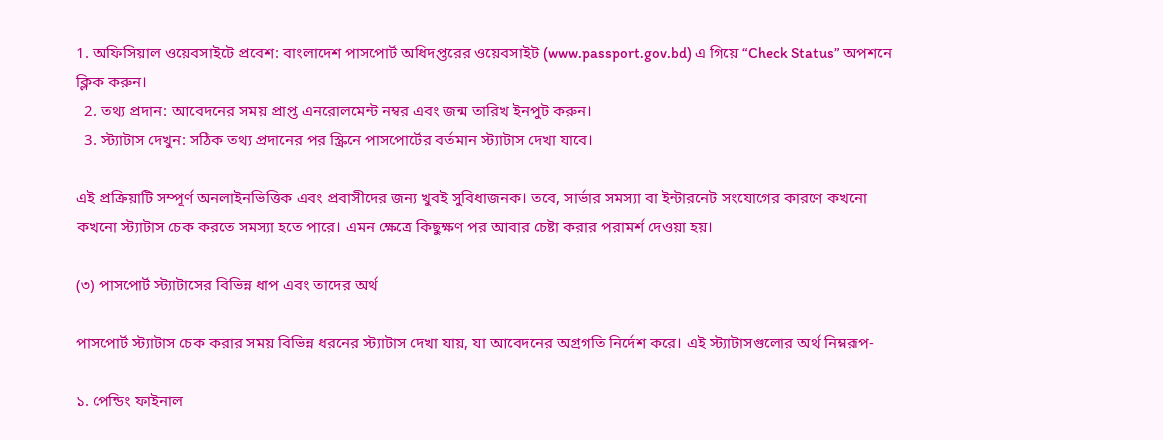1. অফিসিয়াল ওয়েবসাইটে প্রবেশ: বাংলাদেশ পাসপোর্ট অধিদপ্তরের ওয়েবসাইট (www.passport.gov.bd) এ গিয়ে “Check Status” অপশনে ক্লিক করুন।
  2. তথ্য প্রদান: আবেদনের সময় প্রাপ্ত এনরোলমেন্ট নম্বর এবং জন্ম তারিখ ইনপুট করুন।
  3. স্ট্যাটাস দেখুন: সঠিক তথ্য প্রদানের পর স্ক্রিনে পাসপোর্টের বর্তমান স্ট্যাটাস দেখা যাবে।

এই প্রক্রিয়াটি সম্পূর্ণ অনলাইনভিত্তিক এবং প্রবাসীদের জন্য খুবই সুবিধাজনক। তবে, সার্ভার সমস্যা বা ইন্টারনেট সংযোগের কারণে কখনো কখনো স্ট্যাটাস চেক করতে সমস্যা হতে পারে। এমন ক্ষেত্রে কিছুক্ষণ পর আবার চেষ্টা করার পরামর্শ দেওয়া হয়।

(৩) পাসপোর্ট স্ট্যাটাসের বিভিন্ন ধাপ এবং তাদের অর্থ

পাসপোর্ট স্ট্যাটাস চেক করার সময় বিভিন্ন ধরনের স্ট্যাটাস দেখা যায়, যা আবেদনের অগ্রগতি নির্দেশ করে। এই স্ট্যাটাসগুলোর অর্থ নিম্নরূপ-

১. পেন্ডিং ফাইনাল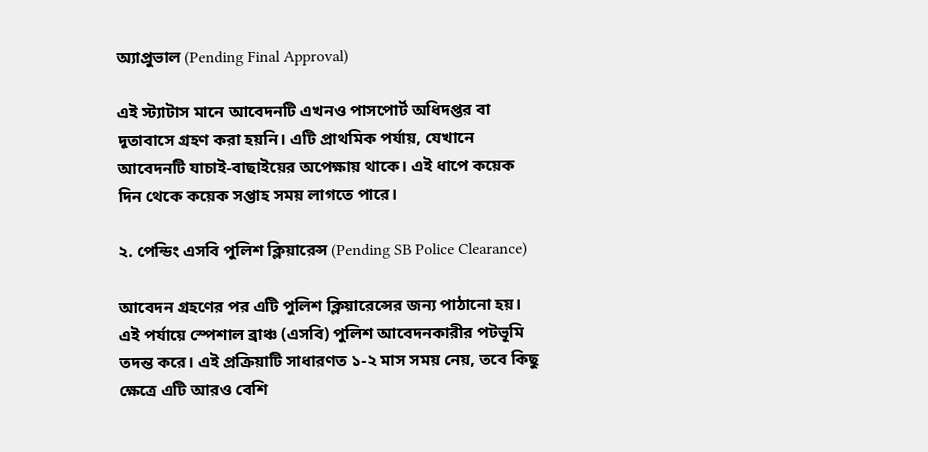অ্যাপ্রুভাল (Pending Final Approval)

এই স্ট্যাটাস মানে আবেদনটি এখনও পাসপোর্ট অধিদপ্তর বা দূতাবাসে গ্রহণ করা হয়নি। এটি প্রাথমিক পর্যায়, যেখানে আবেদনটি যাচাই-বাছাইয়ের অপেক্ষায় থাকে। এই ধাপে কয়েক দিন থেকে কয়েক সপ্তাহ সময় লাগতে পারে।

২. পেন্ডিং এসবি পুলিশ ক্লিয়ারেন্স (Pending SB Police Clearance)

আবেদন গ্রহণের পর এটি পুলিশ ক্লিয়ারেন্সের জন্য পাঠানো হয়। এই পর্যায়ে স্পেশাল ব্রাঞ্চ (এসবি) পুলিশ আবেদনকারীর পটভূমি তদন্ত করে। এই প্রক্রিয়াটি সাধারণত ১-২ মাস সময় নেয়, তবে কিছু ক্ষেত্রে এটি আরও বেশি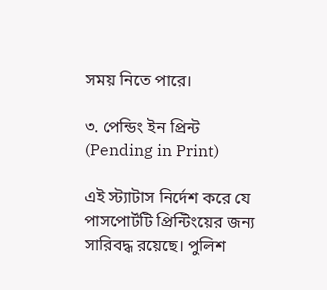সময় নিতে পারে।

৩. পেন্ডিং ইন প্রিন্ট (Pending in Print)

এই স্ট্যাটাস নির্দেশ করে যে পাসপোর্টটি প্রিন্টিংয়ের জন্য সারিবদ্ধ রয়েছে। পুলিশ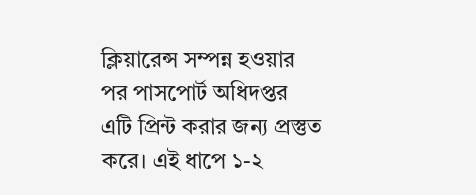ক্লিয়ারেন্স সম্পন্ন হওয়ার পর পাসপোর্ট অধিদপ্তর এটি প্রিন্ট করার জন্য প্রস্তুত করে। এই ধাপে ১-২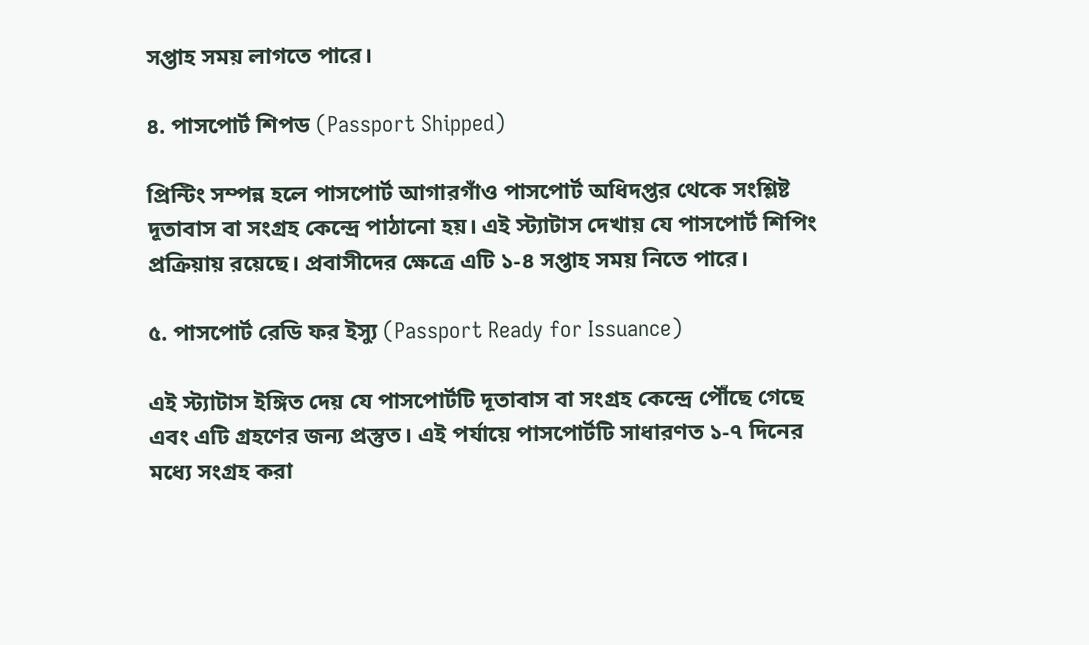সপ্তাহ সময় লাগতে পারে।

৪. পাসপোর্ট শিপড (Passport Shipped)

প্রিন্টিং সম্পন্ন হলে পাসপোর্ট আগারগাঁও পাসপোর্ট অধিদপ্তর থেকে সংশ্লিষ্ট দূতাবাস বা সংগ্রহ কেন্দ্রে পাঠানো হয়। এই স্ট্যাটাস দেখায় যে পাসপোর্ট শিপিং প্রক্রিয়ায় রয়েছে। প্রবাসীদের ক্ষেত্রে এটি ১-৪ সপ্তাহ সময় নিতে পারে।

৫. পাসপোর্ট রেডি ফর ইস্যু (Passport Ready for Issuance)

এই স্ট্যাটাস ইঙ্গিত দেয় যে পাসপোর্টটি দূতাবাস বা সংগ্রহ কেন্দ্রে পৌঁছে গেছে এবং এটি গ্রহণের জন্য প্রস্তুত। এই পর্যায়ে পাসপোর্টটি সাধারণত ১-৭ দিনের মধ্যে সংগ্রহ করা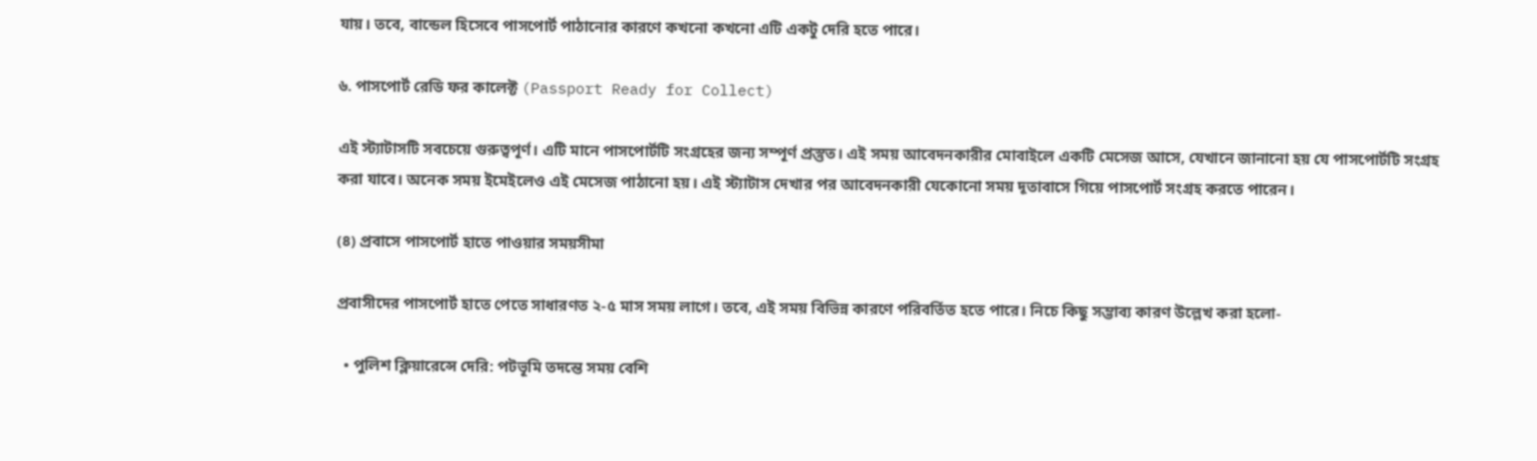যায়। তবে, বান্ডেল হিসেবে পাসপোর্ট পাঠানোর কারণে কখনো কখনো এটি একটু দেরি হতে পারে।

৬. পাসপোর্ট রেডি ফর কালেক্ট (Passport Ready for Collect)

এই স্ট্যাটাসটি সবচেয়ে গুরুত্বপূর্ণ। এটি মানে পাসপোর্টটি সংগ্রহের জন্য সম্পূর্ণ প্রস্তুত। এই সময় আবেদনকারীর মোবাইলে একটি মেসেজ আসে, যেখানে জানানো হয় যে পাসপোর্টটি সংগ্রহ করা যাবে। অনেক সময় ইমেইলেও এই মেসেজ পাঠানো হয়। এই স্ট্যাটাস দেখার পর আবেদনকারী যেকোনো সময় দূতাবাসে গিয়ে পাসপোর্ট সংগ্রহ করতে পারেন।

(৪) প্রবাসে পাসপোর্ট হাতে পাওয়ার সময়সীমা

প্রবাসীদের পাসপোর্ট হাতে পেতে সাধারণত ২-৫ মাস সময় লাগে। তবে, এই সময় বিভিন্ন কারণে পরিবর্তিত হতে পারে। নিচে কিছু সম্ভাব্য কারণ উল্লেখ করা হলো-

  • পুলিশ ক্লিয়ারেন্সে দেরি: পটভূমি তদন্তে সময় বেশি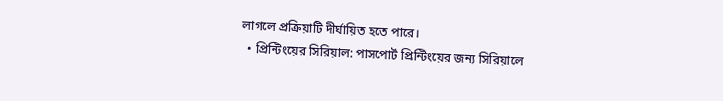লাগলে প্রক্রিয়াটি দীর্ঘায়িত হতে পারে।
  • প্রিন্টিংয়ের সিরিয়াল: পাসপোর্ট প্রিন্টিংয়ের জন্য সিরিয়ালে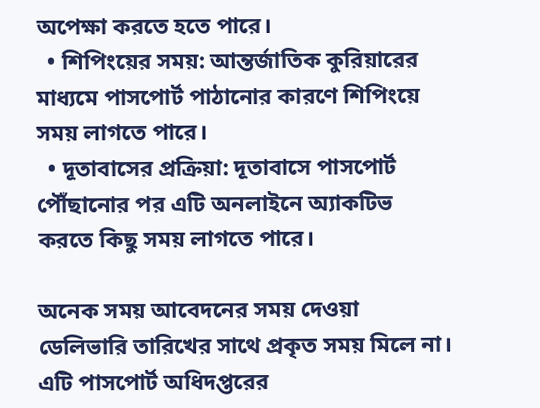অপেক্ষা করতে হতে পারে।
  • শিপিংয়ের সময়: আন্তর্জাতিক কুরিয়ারের মাধ্যমে পাসপোর্ট পাঠানোর কারণে শিপিংয়ে সময় লাগতে পারে।
  • দূতাবাসের প্রক্রিয়া: দূতাবাসে পাসপোর্ট পৌঁছানোর পর এটি অনলাইনে অ্যাকটিভ করতে কিছু সময় লাগতে পারে।

অনেক সময় আবেদনের সময় দেওয়া ডেলিভারি তারিখের সাথে প্রকৃত সময় মিলে না। এটি পাসপোর্ট অধিদপ্তরের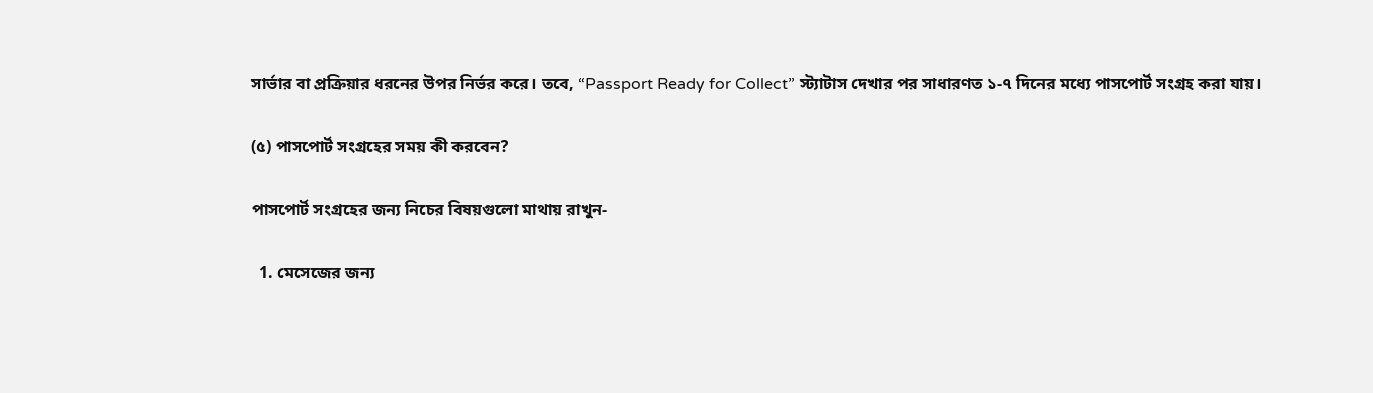সার্ভার বা প্রক্রিয়ার ধরনের উপর নির্ভর করে। তবে, “Passport Ready for Collect” স্ট্যাটাস দেখার পর সাধারণত ১-৭ দিনের মধ্যে পাসপোর্ট সংগ্রহ করা যায়।

(৫) পাসপোর্ট সংগ্রহের সময় কী করবেন?

পাসপোর্ট সংগ্রহের জন্য নিচের বিষয়গুলো মাথায় রাখুন-

  1. মেসেজের জন্য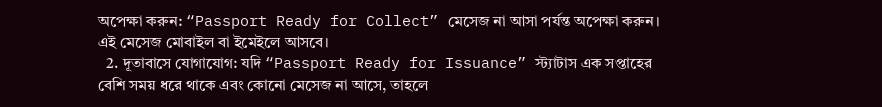অপেক্ষা করুন: “Passport Ready for Collect” মেসেজ না আসা পর্যন্ত অপেক্ষা করুন। এই মেসেজ মোবাইল বা ইমেইলে আসবে।
  2. দূতাবাসে যোগাযোগ: যদি “Passport Ready for Issuance” স্ট্যাটাস এক সপ্তাহের বেশি সময় ধরে থাকে এবং কোনো মেসেজ না আসে, তাহলে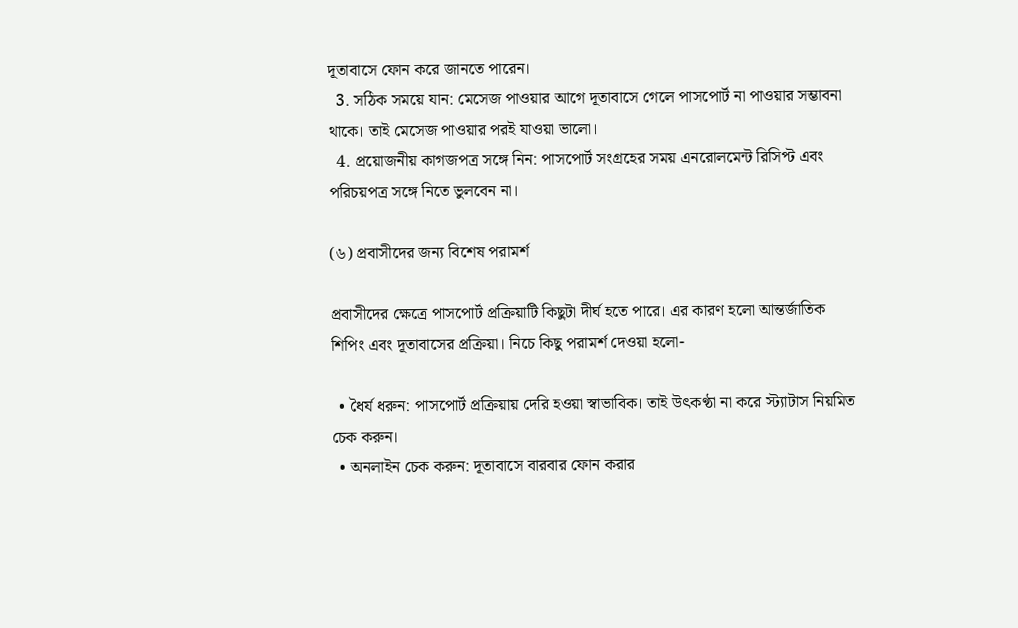দূতাবাসে ফোন করে জানতে পারেন।
  3. সঠিক সময়ে যান: মেসেজ পাওয়ার আগে দূতাবাসে গেলে পাসপোর্ট না পাওয়ার সম্ভাবনা থাকে। তাই মেসেজ পাওয়ার পরই যাওয়া ভালো।
  4. প্রয়োজনীয় কাগজপত্র সঙ্গে নিন: পাসপোর্ট সংগ্রহের সময় এনরোলমেন্ট রিসিপ্ট এবং পরিচয়পত্র সঙ্গে নিতে ভুলবেন না।

(৬) প্রবাসীদের জন্য বিশেষ পরামর্শ

প্রবাসীদের ক্ষেত্রে পাসপোর্ট প্রক্রিয়াটি কিছুটা দীর্ঘ হতে পারে। এর কারণ হলো আন্তর্জাতিক শিপিং এবং দূতাবাসের প্রক্রিয়া। নিচে কিছু পরামর্শ দেওয়া হলো-

  • ধৈর্য ধরুন: পাসপোর্ট প্রক্রিয়ায় দেরি হওয়া স্বাভাবিক। তাই উৎকণ্ঠা না করে স্ট্যাটাস নিয়মিত চেক করুন।
  • অনলাইন চেক করুন: দূতাবাসে বারবার ফোন করার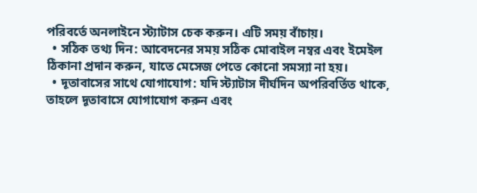পরিবর্তে অনলাইনে স্ট্যাটাস চেক করুন। এটি সময় বাঁচায়।
  • সঠিক তথ্য দিন: আবেদনের সময় সঠিক মোবাইল নম্বর এবং ইমেইল ঠিকানা প্রদান করুন, যাতে মেসেজ পেতে কোনো সমস্যা না হয়।
  • দূতাবাসের সাথে যোগাযোগ: যদি স্ট্যাটাস দীর্ঘদিন অপরিবর্তিত থাকে, তাহলে দূতাবাসে যোগাযোগ করুন এবং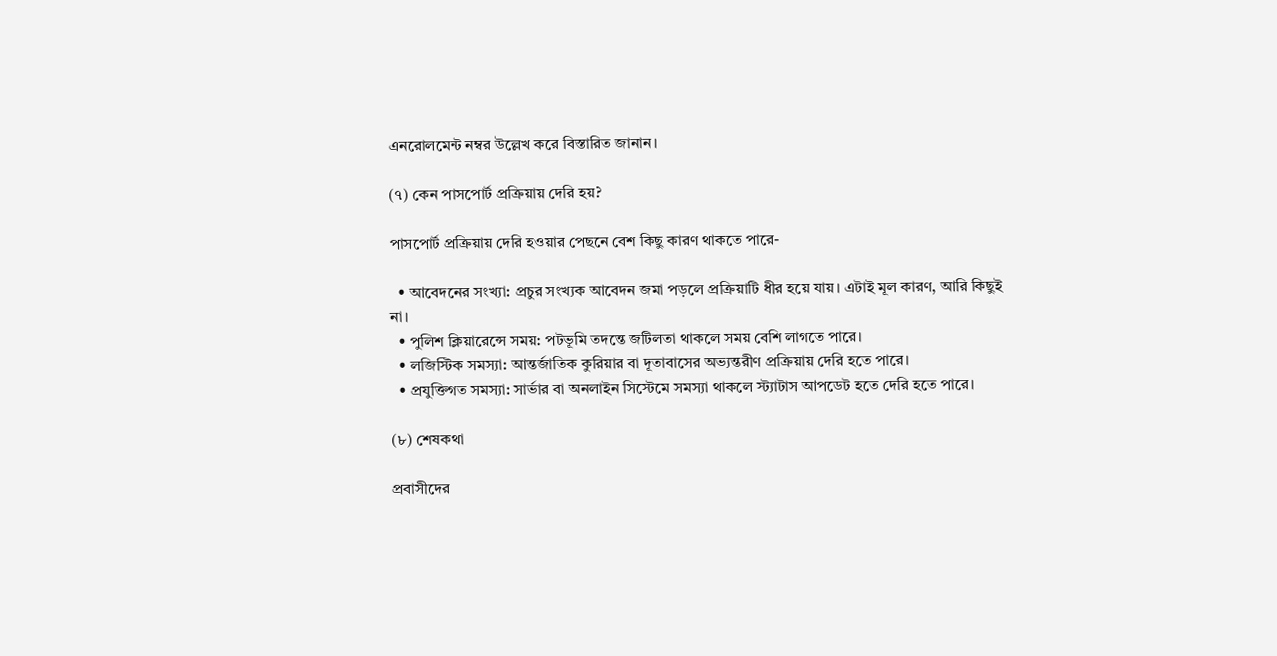এনরোলমেন্ট নম্বর উল্লেখ করে বিস্তারিত জানান।

(৭) কেন পাসপোর্ট প্রক্রিয়ায় দেরি হয়?

পাসপোর্ট প্রক্রিয়ায় দেরি হওয়ার পেছনে বেশ কিছু কারণ থাকতে পারে-

  • আবেদনের সংখ্যা: প্রচুর সংখ্যক আবেদন জমা পড়লে প্রক্রিয়াটি ধীর হয়ে যায়। এটাই মূল কারণ, আরি কিছুই না।
  • পুলিশ ক্লিয়ারেন্সে সময়: পটভূমি তদন্তে জটিলতা থাকলে সময় বেশি লাগতে পারে।
  • লজিস্টিক সমস্যা: আন্তর্জাতিক কুরিয়ার বা দূতাবাসের অভ্যন্তরীণ প্রক্রিয়ায় দেরি হতে পারে।
  • প্রযুক্তিগত সমস্যা: সার্ভার বা অনলাইন সিস্টেমে সমস্যা থাকলে স্ট্যাটাস আপডেট হতে দেরি হতে পারে।

(৮) শেষকথা

প্রবাসীদের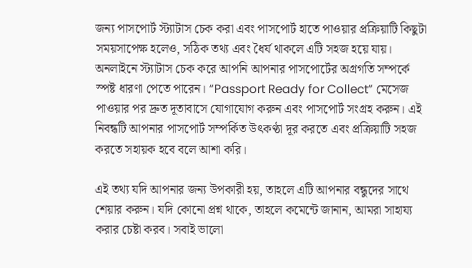জন্য পাসপোর্ট স্ট্যাটাস চেক করা এবং পাসপোর্ট হাতে পাওয়ার প্রক্রিয়াটি কিছুটা সময়সাপেক্ষ হলেও, সঠিক তথ্য এবং ধৈর্য থাকলে এটি সহজ হয়ে যায়। অনলাইনে স্ট্যাটাস চেক করে আপনি আপনার পাসপোর্টের অগ্রগতি সম্পর্কে স্পষ্ট ধারণা পেতে পারেন। “Passport Ready for Collect” মেসেজ পাওয়ার পর দ্রুত দূতাবাসে যোগাযোগ করুন এবং পাসপোর্ট সংগ্রহ করুন। এই নিবন্ধটি আপনার পাসপোর্ট সম্পর্কিত উৎকণ্ঠা দূর করতে এবং প্রক্রিয়াটি সহজ করতে সহায়ক হবে বলে আশা করি।

এই তথ্য যদি আপনার জন্য উপকারী হয়, তাহলে এটি আপনার বন্ধুদের সাথে শেয়ার করুন। যদি কোনো প্রশ্ন থাকে, তাহলে কমেন্টে জানান, আমরা সাহায্য করার চেষ্টা করব। সবাই ভালো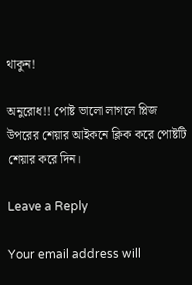থাকুন!

অনুরোধ!! পোষ্ট ভালো লাগলে প্লিজ উপরের শেয়ার আইকনে ক্লিক করে পোষ্টটি শেয়ার করে দিন।

Leave a Reply

Your email address will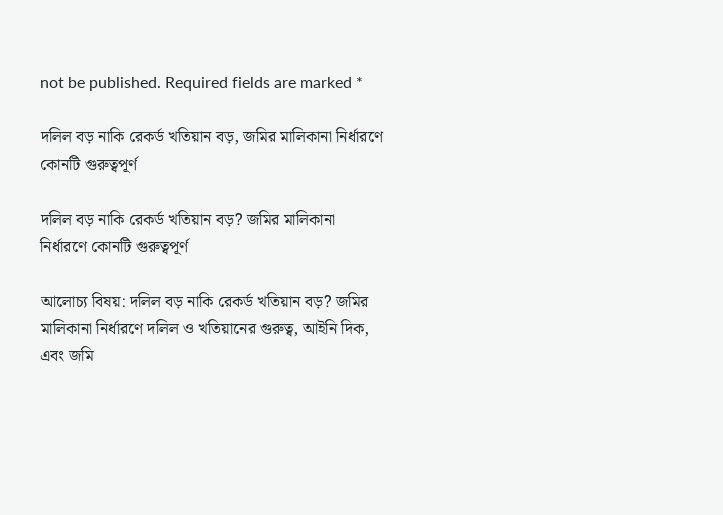not be published. Required fields are marked *

দলিল বড় নাকি রেকর্ড খতিয়ান বড়, জমির মালিকানা নির্ধারণে কোনটি গুরুত্বপূর্ণ

দলিল বড় নাকি রেকর্ড খতিয়ান বড়? জমির মালিকানা নির্ধারণে কোনটি গুরুত্বপূর্ণ

আলোচ্য বিষয়: দলিল বড় নাকি রেকর্ড খতিয়ান বড়? জমির মালিকানা নির্ধারণে দলিল ও খতিয়ানের গুরুত্ব, আইনি দিক, এবং জমি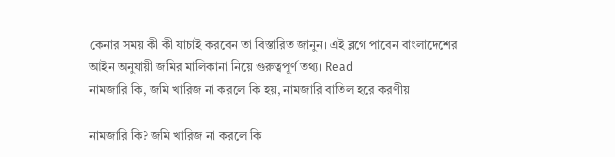কেনার সময় কী কী যাচাই করবেন তা বিস্তারিত জানুন। এই ব্লগে পাবেন বাংলাদেশের আইন অনুযায়ী জমির মালিকানা নিয়ে গুরুত্বপূর্ণ তথ্য। Read
নামজারি কি, জমি খারিজ না করলে কি হয়, নামজারি বাতিল হরে করণীয়

নামজারি কি? জমি খারিজ না করলে কি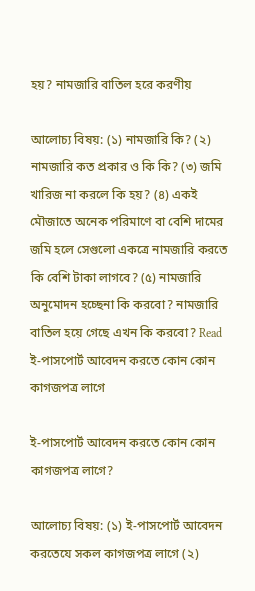হয়? নামজারি বাতিল হরে করণীয়

আলোচ্য বিষয়: (১) নামজারি কি? (২) নামজারি কত প্রকার ও কি কি? (৩) জমি খারিজ না করলে কি হয়? (৪) একই মৌজাতে অনেক পরিমাণে বা বেশি দামের জমি হলে সেগুলো একত্রে নামজারি করতে কি বেশি টাকা লাগবে? (৫) নামজারি অনুমোদন হচ্ছেনা কি করবো? নামজারি বাতিল হয়ে গেছে এখন কি করবো? Read
ই-পাসপোর্ট আবেদন করতে কোন কোন কাগজপত্র লাগে

ই-পাসপোর্ট আবেদন করতে কোন কোন কাগজপত্র লাগে?

আলোচ্য বিষয়: (১) ই-পাসপোর্ট আবেদন করতেযে সকল কাগজপত্র লাগে (২)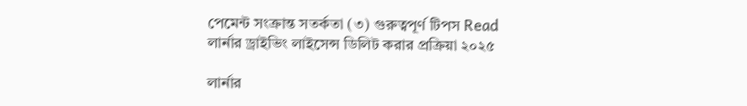পেমেন্ট সংক্রান্ত সতর্কতা (৩) গুরুত্বপূর্ণ টিপস Read
লার্নার ড্রাইভিং লাইসেন্স ডিলিট করার প্রক্রিয়া ২০২৫

লার্নার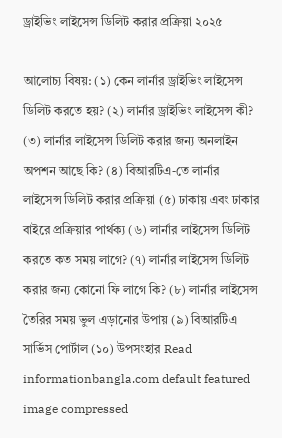ড্রাইভিং লাইসেন্স ডিলিট করার প্রক্রিয়া ২০২৫

আলোচ্য বিষয়: (১) কেন লার্নার ড্রাইভিং লাইসেন্স ডিলিট করতে হয়? (২) লার্নার ড্রাইভিং লাইসেন্স কী? (৩) লার্নার লাইসেন্স ডিলিট করার জন্য অনলাইন অপশন আছে কি? (৪) বিআরটিএ-তে লার্নার লাইসেন্স ডিলিট করার প্রক্রিয়া (৫) ঢাকায় এবং ঢাকার বাইরে প্রক্রিয়ার পার্থক্য (৬) লার্নার লাইসেন্স ডিলিট করতে কত সময় লাগে? (৭) লার্নার লাইসেন্স ডিলিট করার জন্য কোনো ফি লাগে কি? (৮) লার্নার লাইসেন্স তৈরির সময় ভুল এড়ানোর উপায় (৯) বিআরটিএ সার্ভিস পোর্টাল (১০) উপসংহার Read
informationbangla.com default featured image compressed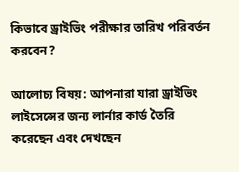কিভাবে ড্রাইভিং পরীক্ষার তারিখ পরিবর্তন করবেন?

আলোচ্য বিষয়: আপনারা যারা ড্রাইভিং লাইসেন্সের জন্য লার্নার কার্ড তৈরি করেছেন এবং দেখছেন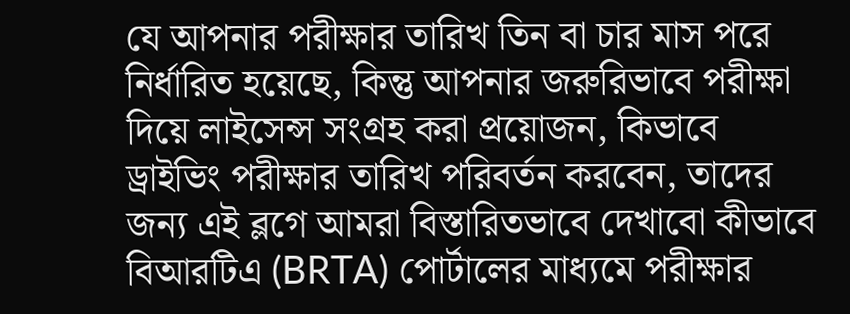যে আপনার পরীক্ষার তারিখ তিন বা চার মাস পরে নির্ধারিত হয়েছে, কিন্তু আপনার জরুরিভাবে পরীক্ষা দিয়ে লাইসেন্স সংগ্রহ করা প্রয়োজন, কিভাবে ড্রাইভিং পরীক্ষার তারিখ পরিবর্তন করবেন, তাদের জন্য এই ব্লগে আমরা বিস্তারিতভাবে দেখাবো কীভাবে বিআরটিএ (BRTA) পোর্টালের মাধ্যমে পরীক্ষার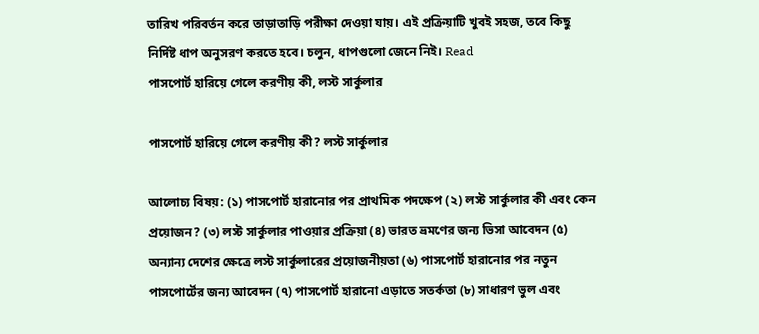তারিখ পরিবর্তন করে তাড়াতাড়ি পরীক্ষা দেওয়া যায়। এই প্রক্রিয়াটি খুবই সহজ, তবে কিছু নির্দিষ্ট ধাপ অনুসরণ করতে হবে। চলুন, ধাপগুলো জেনে নিই। Read
পাসপোর্ট হারিয়ে গেলে করণীয় কী, লস্ট সার্কুলার

পাসপোর্ট হারিয়ে গেলে করণীয় কী? লস্ট সার্কুলার

আলোচ্য বিষয়: (১) পাসপোর্ট হারানোর পর প্রাথমিক পদক্ষেপ (২) লস্ট সার্কুলার কী এবং কেন প্রয়োজন? (৩) লস্ট সার্কুলার পাওয়ার প্রক্রিয়া (৪) ভারত ভ্রমণের জন্য ভিসা আবেদন (৫) অন্যান্য দেশের ক্ষেত্রে লস্ট সার্কুলারের প্রয়োজনীয়তা (৬) পাসপোর্ট হারানোর পর নতুন পাসপোর্টের জন্য আবেদন (৭) পাসপোর্ট হারানো এড়াতে সতর্কতা (৮) সাধারণ ভুল এবং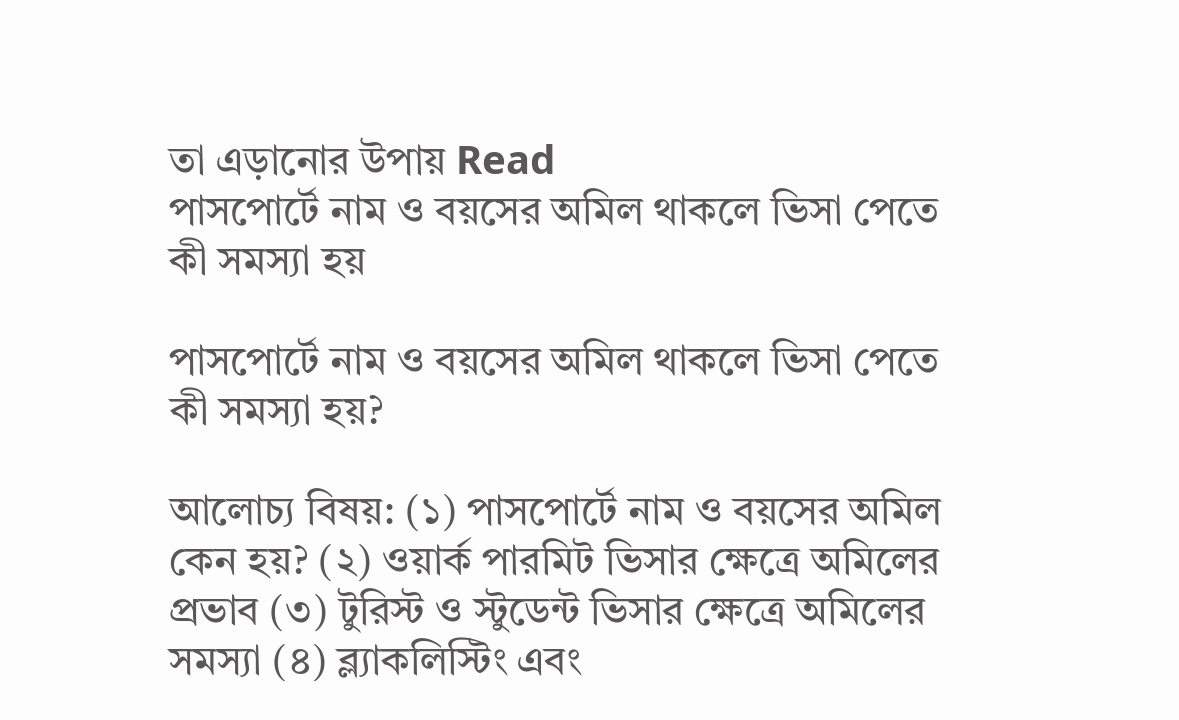তা এড়ানোর উপায় Read
পাসপোর্টে নাম ও বয়সের অমিল থাকলে ভিসা পেতে কী সমস্যা হয়

পাসপোর্টে নাম ও বয়সের অমিল থাকলে ভিসা পেতে কী সমস্যা হয়?

আলোচ্য বিষয়: (১) পাসপোর্টে নাম ও বয়সের অমিল কেন হয়? (২) ওয়ার্ক পারমিট ভিসার ক্ষেত্রে অমিলের প্রভাব (৩) টুরিস্ট ও স্টুডেন্ট ভিসার ক্ষেত্রে অমিলের সমস্যা (৪) ব্ল্যাকলিস্টিং এবং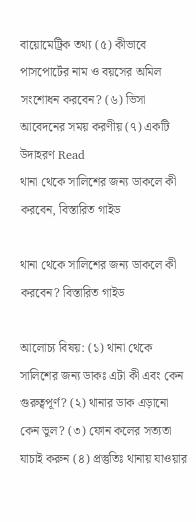বায়োমেট্রিক তথ্য (৫) কীভাবে পাসপোর্টের নাম ও বয়সের অমিল সংশোধন করবেন? (৬) ভিসা আবেদনের সময় করণীয় (৭) একটি উদাহরণ Read
থানা থেকে সালিশের জন্য ডাকলে কী করবেন, বিস্তারিত গাইড

থানা থেকে সালিশের জন্য ডাকলে কী করবেন? বিস্তারিত গাইড

আলোচ্য বিষয়: (১) থানা থেকে সালিশের জন্য ডাকঃ এটা কী এবং কেন গুরুত্বপূর্ণ? (২) থানার ডাক এড়ানো কেন ভুল? (৩) ফোন কলের সত্যতা যাচাই করুন (৪) প্রস্তুতিঃ থানায় যাওয়ার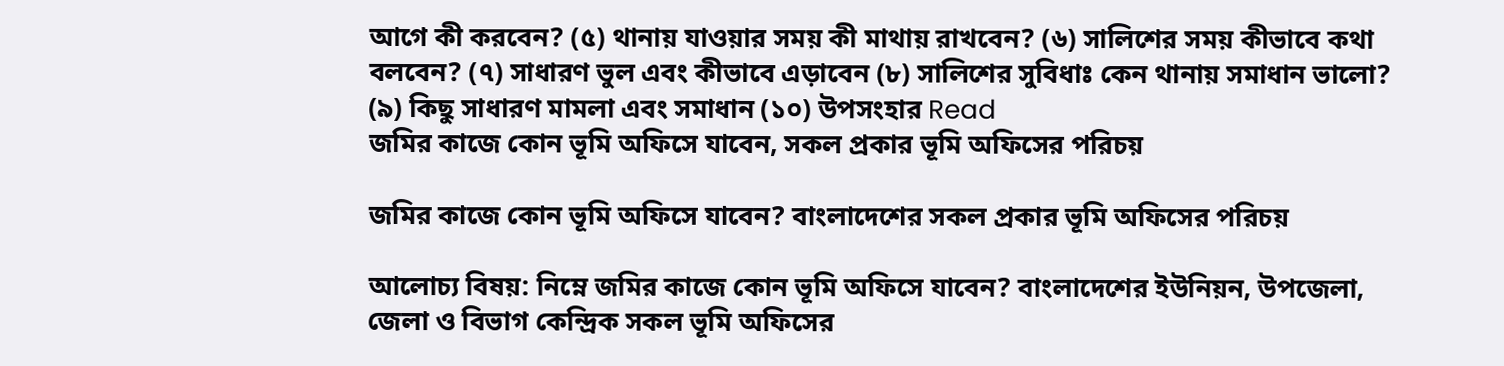আগে কী করবেন? (৫) থানায় যাওয়ার সময় কী মাথায় রাখবেন? (৬) সালিশের সময় কীভাবে কথা বলবেন? (৭) সাধারণ ভুল এবং কীভাবে এড়াবেন (৮) সালিশের সুবিধাঃ কেন থানায় সমাধান ভালো? (৯) কিছু সাধারণ মামলা এবং সমাধান (১০) উপসংহার Read
জমির কাজে কোন ভূমি অফিসে যাবেন, সকল প্রকার ভূমি অফিসের পরিচয়

জমির কাজে কোন ভূমি অফিসে যাবেন? বাংলাদেশের সকল প্রকার ভূমি অফিসের পরিচয়

আলোচ্য বিষয়: নিম্নে জমির কাজে কোন ভূমি অফিসে যাবেন? বাংলাদেশের ইউনিয়ন, উপজেলা, জেলা ও বিভাগ কেন্দ্রিক সকল ভূমি অফিসের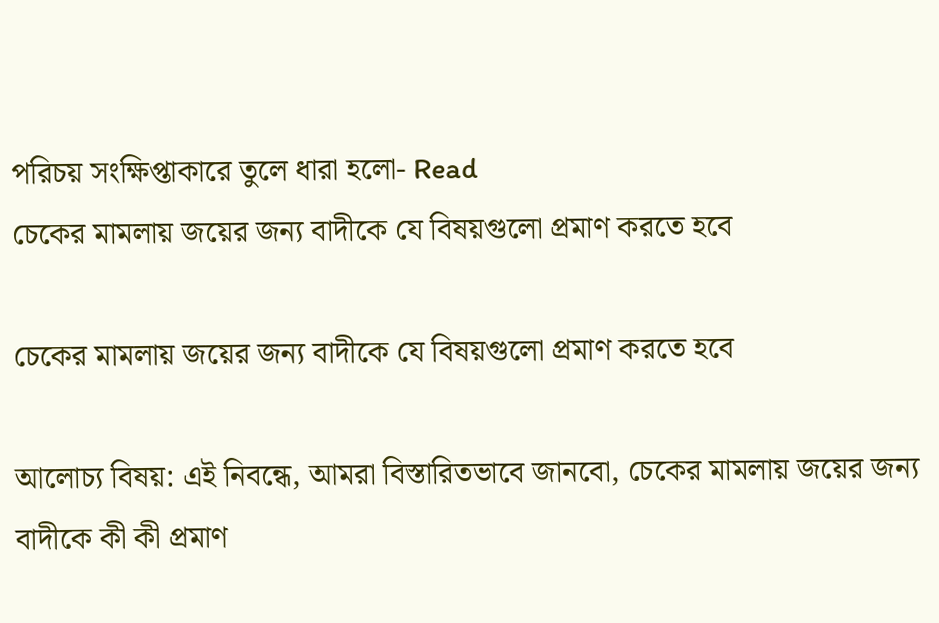পরিচয় সংক্ষিপ্তাকারে তুলে ধারা হলো- Read
চেকের মামলায় জয়ের জন্য বাদীকে যে বিষয়গুলো প্রমাণ করতে হবে

চেকের মামলায় জয়ের জন্য বাদীকে যে বিষয়গুলো প্রমাণ করতে হবে

আলোচ্য বিষয়: এই নিবন্ধে, আমরা বিস্তারিতভাবে জানবো, চেকের মামলায় জয়ের জন্য বাদীকে কী কী প্রমাণ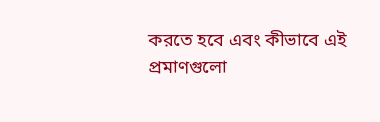করতে হবে এবং কীভাবে এই প্রমাণগুলো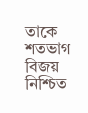তাকে শতভাগ বিজয় নিশ্চিত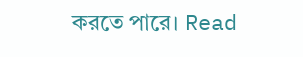করতে পারে। Read